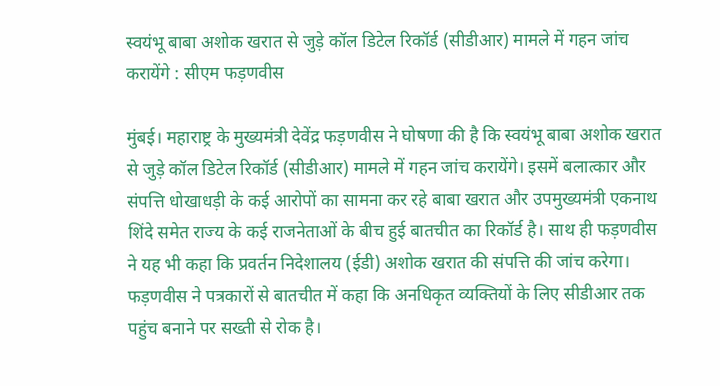स्वयंभू बाबा अशोक खरात से जुड़े कॉल डिटेल रिकॉर्ड (सीडीआर) मामले में गहन जांच करायेंगे : सीएम फड़णवीस

मुंबई। महाराष्ट्र के मुख्यमंत्री देवेंद्र फड़णवीस ने घोषणा की है कि स्वयंभू बाबा अशोक खरात से जुड़े कॉल डिटेल रिकॉर्ड (सीडीआर) मामले में गहन जांच करायेंगे। इसमें बलात्कार और संपत्ति धोखाधड़ी के कई आरोपों का सामना कर रहे बाबा खरात और उपमुख्यमंत्री एकनाथ शिंदे समेत राज्य के कई राजनेताओं के बीच हुई बातचीत का रिकॉर्ड है। साथ ही फड़णवीस ने यह भी कहा कि प्रवर्तन निदेशालय (ईडी) अशोक खरात की संपत्ति की जांच करेगा। फड़णवीस ने पत्रकारों से बातचीत में कहा कि अनधिकृत व्यक्तियों के लिए सीडीआर तक पहुंच बनाने पर सख्ती से रोक है।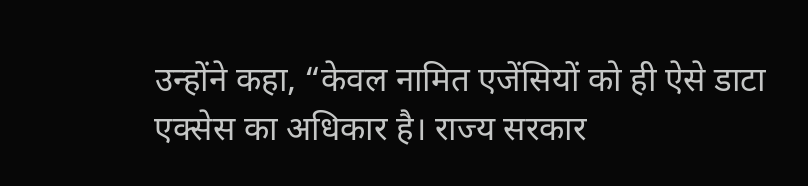उन्होंने कहा, “केवल नामित एजेंसियों को ही ऐसे डाटा एक्सेस का अधिकार है। राज्य सरकार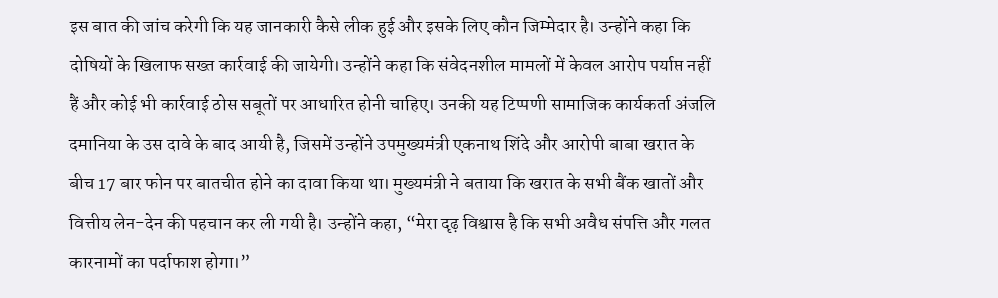इस बात की जांच करेगी कि यह जानकारी कैसे लीक हुई और इसके लिए कौन जिम्मेदार है। उन्होंने कहा कि दोषियों के खिलाफ सख्त कार्रवाई की जायेगी। उन्होंने कहा कि संवेदनशील मामलों में केवल आरोप पर्याप्त नहीं हैं और कोई भी कार्रवाई ठोस सबूतों पर आधारित होनी चाहिए। उनकी यह टिप्पणी सामाजिक कार्यकर्ता अंजलि दमानिया के उस दावे के बाद आयी है, जिसमें उन्होंने उपमुख्यमंत्री एकनाथ शिंदे और आरोपी बाबा खरात के बीच 17 बार फोन पर बातचीत होने का दावा किया था। मुख्यमंत्री ने बताया कि खरात के सभी बैंक खातों और वित्तीय लेन-देन की पहचान कर ली गयी है। उन्होंने कहा, “मेरा दृढ़ विश्वास है कि सभी अवैध संपत्ति और गलत कारनामों का पर्दाफाश होगा।”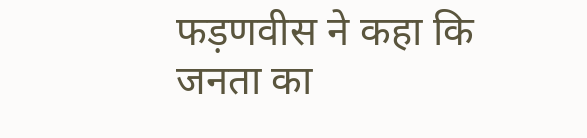फड़णवीस ने कहा कि जनता का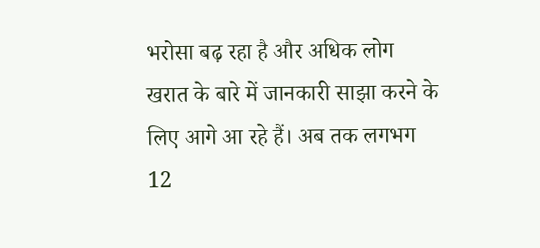भरोसा बढ़ रहा है और अधिक लोग खरात के बारे में जानकारी साझा करने के लिए आगे आ रहे हैं। अब तक लगभग 12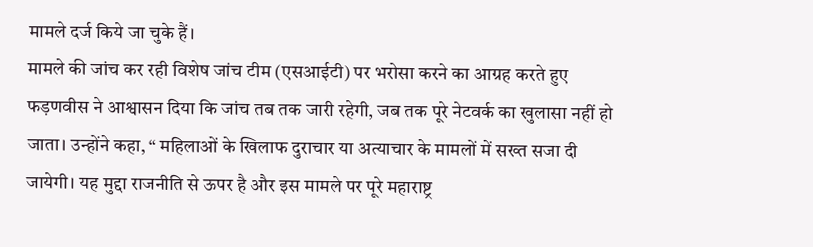मामले दर्ज किये जा चुके हैं।
मामले की जांच कर रही विशेष जांच टीम (एसआईटी) पर भरोसा करने का आग्रह करते हुए फड़णवीस ने आश्वासन दिया कि जांच तब तक जारी रहेगी, जब तक पूरे नेटवर्क का खुलासा नहीं हो जाता। उन्होंने कहा, “ महिलाओं के खिलाफ दुराचार या अत्याचार के मामलों में सख्त सजा दी जायेगी। यह मुद्दा राजनीति से ऊपर है और इस मामले पर पूरे महाराष्ट्र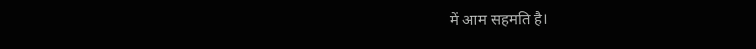में आम सहमति है।